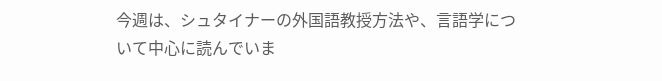今週は、シュタイナーの外国語教授方法や、言語学について中心に読んでいま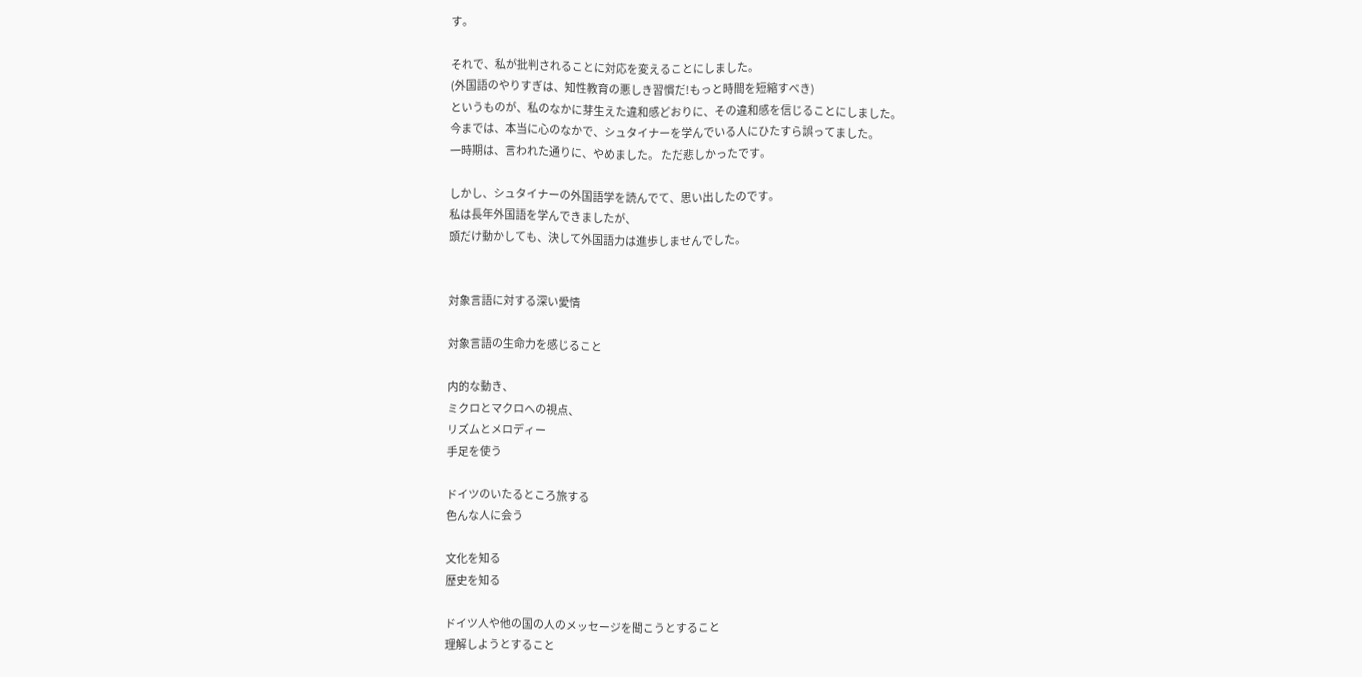す。

それで、私が批判されることに対応を変えることにしました。
(外国語のやりすぎは、知性教育の悪しき習慣だ!もっと時間を短縮すべき)
というものが、私のなかに芽生えた違和感どおりに、その違和感を信じることにしました。
今までは、本当に心のなかで、シュタイナーを学んでいる人にひたすら誤ってました。
一時期は、言われた通りに、やめました。 ただ悲しかったです。

しかし、シュタイナーの外国語学を読んでて、思い出したのです。
私は長年外国語を学んできましたが、
頭だけ動かしても、決して外国語力は進歩しませんでした。


対象言語に対する深い愛情

対象言語の生命力を感じること

内的な動き、
ミクロとマクロへの視点、
リズムとメロディー
手足を使う

ドイツのいたるところ旅する
色んな人に会う

文化を知る
歴史を知る

ドイツ人や他の国の人のメッセージを聞こうとすること
理解しようとすること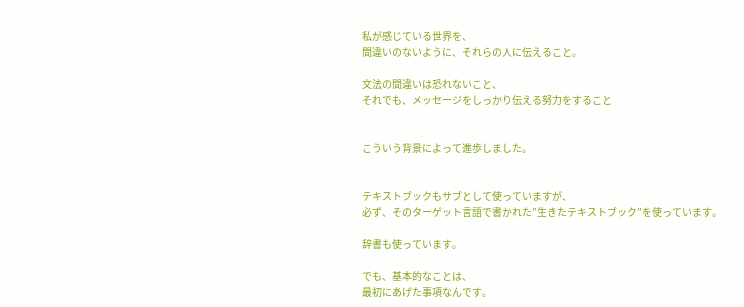私が感じている世界を、
間違いのないように、それらの人に伝えること。

文法の間違いは恐れないこと、
それでも、メッセージをしっかり伝える努力をすること


こういう背景によって進歩しました。


テキストブックもサブとして使っていますが、
必ず、そのターゲット言語で書かれた”生きたテキストブック”を使っています。

辞書も使っています。

でも、基本的なことは、
最初にあげた事項なんです。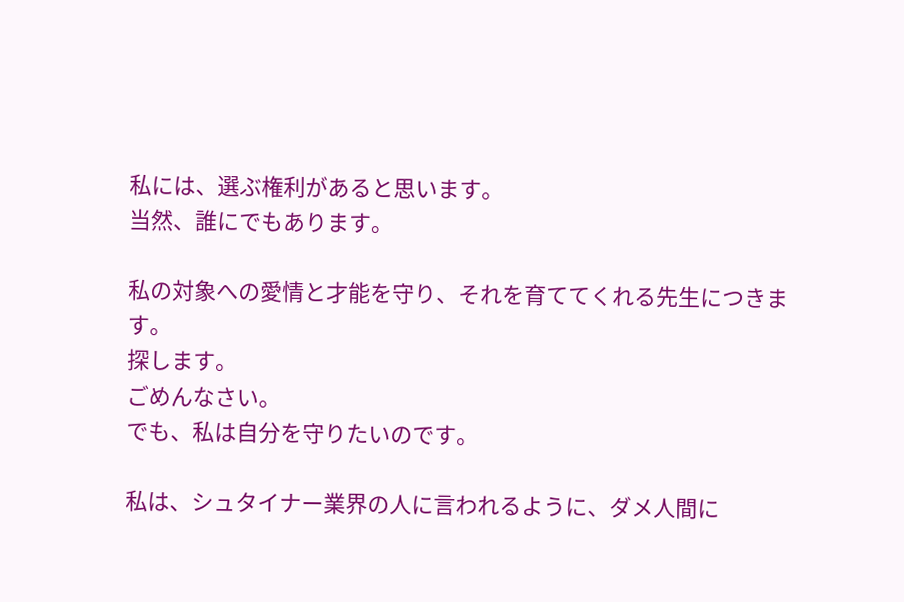私には、選ぶ権利があると思います。
当然、誰にでもあります。

私の対象への愛情と才能を守り、それを育ててくれる先生につきます。
探します。
ごめんなさい。
でも、私は自分を守りたいのです。

私は、シュタイナー業界の人に言われるように、ダメ人間に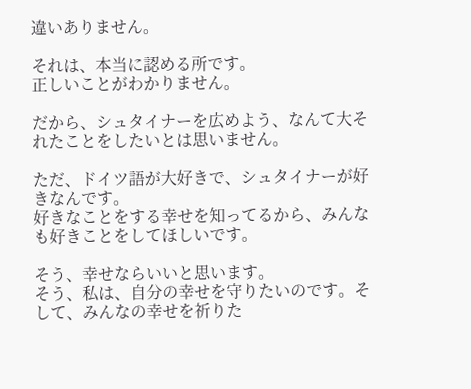違いありません。

それは、本当に認める所です。
正しいことがわかりません。

だから、シュタイナーを広めよう、なんて大それたことをしたいとは思いません。

ただ、ドイツ語が大好きで、シュタイナーが好きなんです。
好きなことをする幸せを知ってるから、みんなも好きことをしてほしいです。

そう、幸せならいいと思います。
そう、私は、自分の幸せを守りたいのです。そして、みんなの幸せを祈りた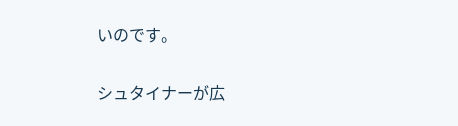いのです。

シュタイナーが広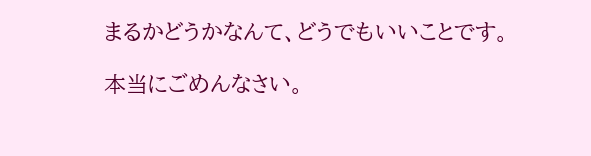まるかどうかなんて、どうでもいいことです。

本当にごめんなさい。